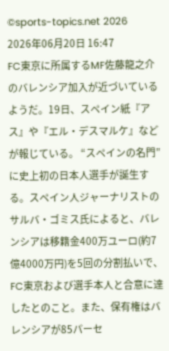©sports-topics.net 2026
2026年06月20日 16:47
FC東京に所属するMF佐藤龍之介のバレンシア加入が近づいているようだ。19日、スペイン紙『アス』や『エル・デスマルケ』などが報じている。 “スペインの名門”に史上初の日本人選手が誕生する。スペイン人ジャーナリストのサルバ・ゴミス氏によると、バレンシアは移籍金400万ユーロ(約7億4000万円)を5回の分割払いで、FC東京および選手本人と合意に達したとのこと。また、保有権はバレンシアが85パーセ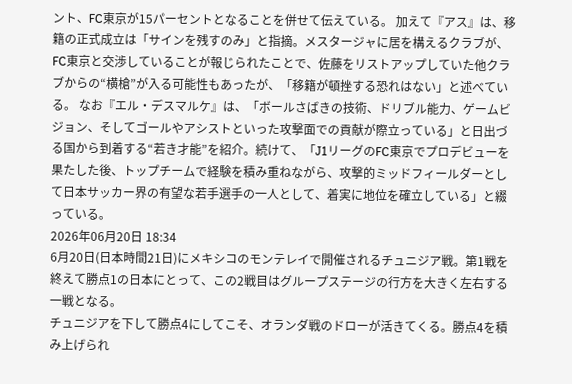ント、FC東京が15パーセントとなることを併せて伝えている。 加えて『アス』は、移籍の正式成立は「サインを残すのみ」と指摘。メスタージャに居を構えるクラブが、FC東京と交渉していることが報じられたことで、佐藤をリストアップしていた他クラブからの“横槍”が入る可能性もあったが、「移籍が頓挫する恐れはない」と述べている。 なお『エル・デスマルケ』は、「ボールさばきの技術、ドリブル能力、ゲームビジョン、そしてゴールやアシストといった攻撃面での貢献が際立っている」と日出づる国から到着する“若き才能”を紹介。続けて、「J1リーグのFC東京でプロデビューを果たした後、トップチームで経験を積み重ねながら、攻撃的ミッドフィールダーとして日本サッカー界の有望な若手選手の一人として、着実に地位を確立している」と綴っている。
2026年06月20日 18:34
6月20日(日本時間21日)にメキシコのモンテレイで開催されるチュニジア戦。第1戦を終えて勝点1の日本にとって、この2戦目はグループステージの行方を大きく左右する一戦となる。
チュニジアを下して勝点4にしてこそ、オランダ戦のドローが活きてくる。勝点4を積み上げられ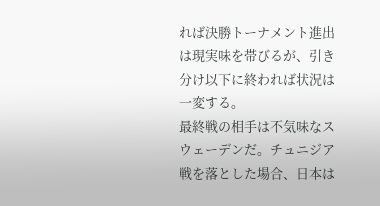れば決勝トーナメント進出は現実味を帯びるが、引き分け以下に終われば状況は一変する。
最終戦の相手は不気味なスウェーデンだ。チュニジア戦を落とした場合、日本は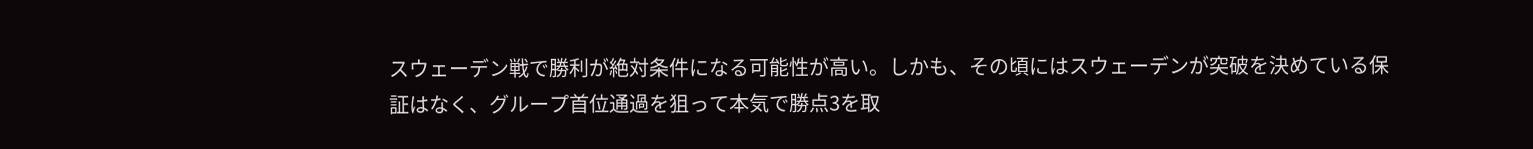スウェーデン戦で勝利が絶対条件になる可能性が高い。しかも、その頃にはスウェーデンが突破を決めている保証はなく、グループ首位通過を狙って本気で勝点3を取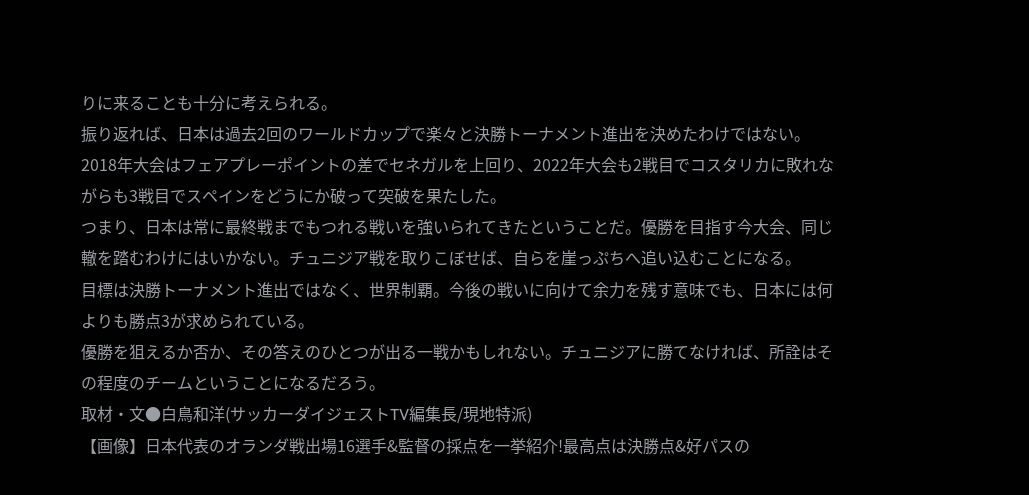りに来ることも十分に考えられる。
振り返れば、日本は過去2回のワールドカップで楽々と決勝トーナメント進出を決めたわけではない。2018年大会はフェアプレーポイントの差でセネガルを上回り、2022年大会も2戦目でコスタリカに敗れながらも3戦目でスペインをどうにか破って突破を果たした。
つまり、日本は常に最終戦までもつれる戦いを強いられてきたということだ。優勝を目指す今大会、同じ轍を踏むわけにはいかない。チュニジア戦を取りこぼせば、自らを崖っぷちへ追い込むことになる。
目標は決勝トーナメント進出ではなく、世界制覇。今後の戦いに向けて余力を残す意味でも、日本には何よりも勝点3が求められている。
優勝を狙えるか否か、その答えのひとつが出る一戦かもしれない。チュニジアに勝てなければ、所詮はその程度のチームということになるだろう。
取材・文●白鳥和洋(サッカーダイジェストTV編集長/現地特派)
【画像】日本代表のオランダ戦出場16選手&監督の採点を一挙紹介!最高点は決勝点&好パスの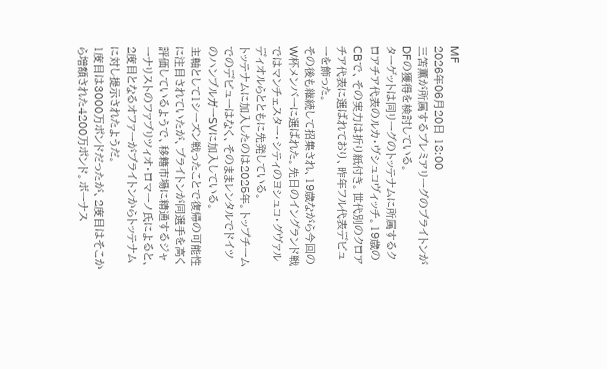MF
2026年06月20日 18:00
三笘薫が所属するプレミアリーグのブライトンがDFの獲得を検討している。
ターゲットは同リーグのトッテナムに所属するクロアチア代表のルカ・ヴシュコヴィッチ。19歳のCBで、その実力は折り紙付き。世代別のクロアチア代表に選ばれており、昨年フル代表デビューを飾った。
その後も継続して招集され、19歳ながら今回のW杯メンバーに選ばれた。先日のイングランド戦ではマンチェスター・シティのヨシュコ・グヴァルディオルらとともに先発している。
トッテナムに加入したのは2025年。トップチームでのデビューはなく、そのままレンタルでドイツのハンブルガーSVに加入している。
主軸として1シーズン戦ったことで復帰の可能性に注目されていたが、ブライトンが同選手を高く評価しているようで、移籍市場に精通するジャーナリストのファブリツィオ・ロマーノ氏によると、2度目となるオファーがブライトンからトッテナムに対し提示されたようだ。
1度目は3000万ポンドだったが、2度目はそこから増額された4200万ポンド。ボーナス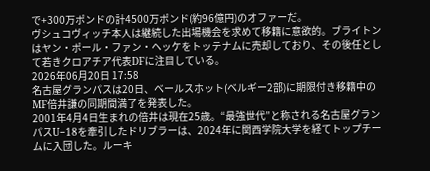で+300万ポンドの計4500万ポンド(約96億円)のオファーだ。
ヴシュコヴィッチ本人は継続した出場機会を求めて移籍に意欲的。ブライトンはヤン・ポール・ファン・ヘッケをトッテナムに売却しており、その後任として若きクロアチア代表DFに注目している。
2026年06月20日 17:58
名古屋グランパスは20日、ベールスホット(ベルギー2部)に期限付き移籍中のMF倍井謙の同期間満了を発表した。
2001年4月4日生まれの倍井は現在25歳。“最強世代”と称される名古屋グランパスU−18を牽引したドリブラーは、2024年に関西学院大学を経てトップチームに入団した。ルーキ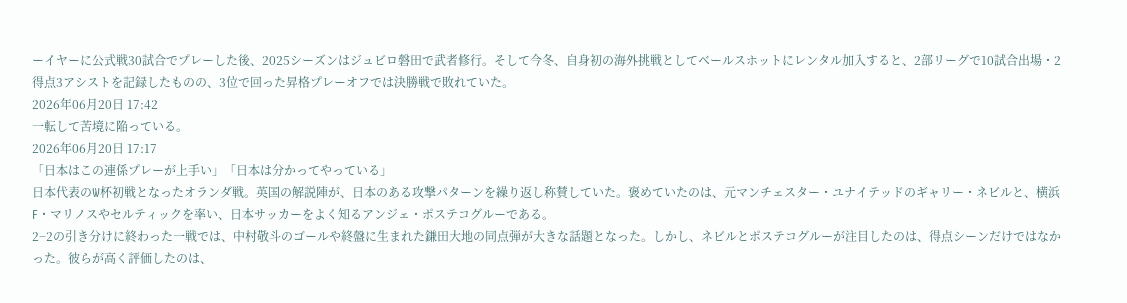ーイヤーに公式戦30試合でプレーした後、2025シーズンはジュビロ磐田で武者修行。そして今冬、自身初の海外挑戦としてベールスホットにレンタル加入すると、2部リーグで10試合出場・2得点3アシストを記録したものの、3位で回った昇格プレーオフでは決勝戦で敗れていた。
2026年06月20日 17:42
一転して苦境に陥っている。
2026年06月20日 17:17
「日本はこの連係プレーが上手い」「日本は分かってやっている」
日本代表のW杯初戦となったオランダ戦。英国の解説陣が、日本のある攻撃パターンを繰り返し称賛していた。褒めていたのは、元マンチェスター・ユナイテッドのギャリー・ネビルと、横浜F・マリノスやセルティックを率い、日本サッカーをよく知るアンジェ・ポステコグルーである。
2−2の引き分けに終わった一戦では、中村敬斗のゴールや終盤に生まれた鎌田大地の同点弾が大きな話題となった。しかし、ネビルとポステコグルーが注目したのは、得点シーンだけではなかった。彼らが高く評価したのは、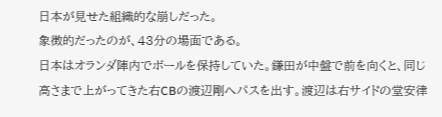日本が見せた組織的な崩しだった。
象徴的だったのが、43分の場面である。
日本はオランダ陣内でボールを保持していた。鎌田が中盤で前を向くと、同じ高さまで上がってきた右CBの渡辺剛へパスを出す。渡辺は右サイドの堂安律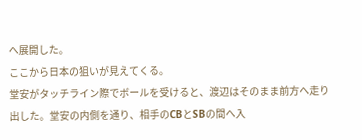へ展開した。
ここから日本の狙いが見えてくる。
堂安がタッチライン際でボールを受けると、渡辺はそのまま前方へ走り出した。堂安の内側を通り、相手のCBとSBの間へ入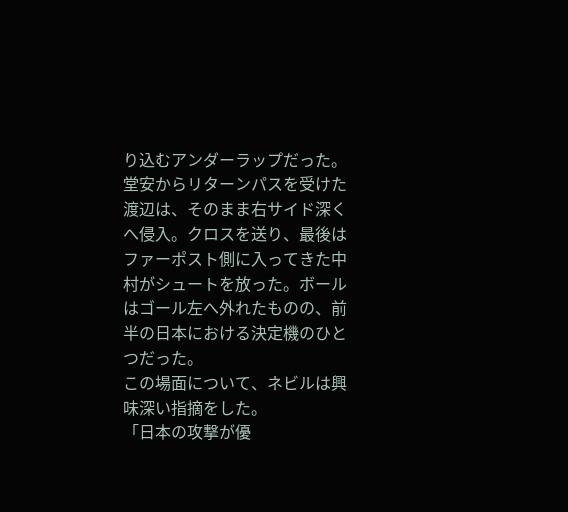り込むアンダーラップだった。
堂安からリターンパスを受けた渡辺は、そのまま右サイド深くへ侵入。クロスを送り、最後はファーポスト側に入ってきた中村がシュートを放った。ボールはゴール左へ外れたものの、前半の日本における決定機のひとつだった。
この場面について、ネビルは興味深い指摘をした。
「日本の攻撃が優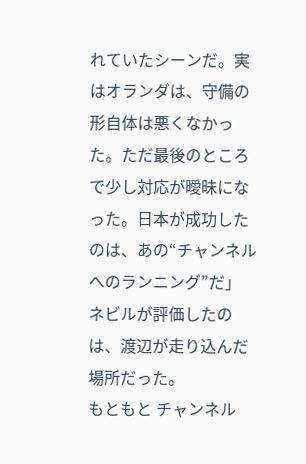れていたシーンだ。実はオランダは、守備の形自体は悪くなかった。ただ最後のところで少し対応が曖昧になった。日本が成功したのは、あの“チャンネルへのランニング”だ」
ネビルが評価したのは、渡辺が走り込んだ場所だった。
もともと チャンネル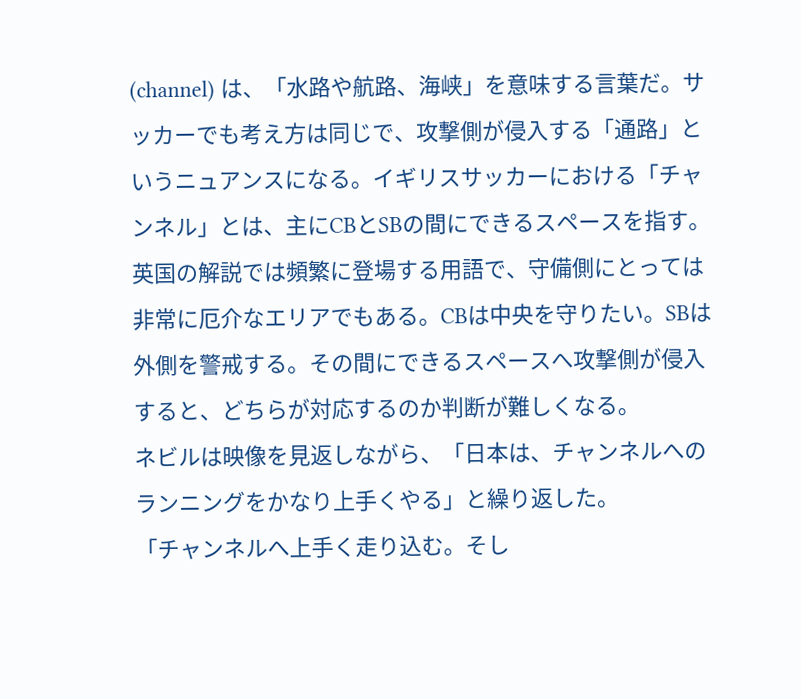(channel) は、「水路や航路、海峡」を意味する言葉だ。サッカーでも考え方は同じで、攻撃側が侵入する「通路」というニュアンスになる。イギリスサッカーにおける「チャンネル」とは、主にCBとSBの間にできるスペースを指す。
英国の解説では頻繁に登場する用語で、守備側にとっては非常に厄介なエリアでもある。CBは中央を守りたい。SBは外側を警戒する。その間にできるスペースへ攻撃側が侵入すると、どちらが対応するのか判断が難しくなる。
ネビルは映像を見返しながら、「日本は、チャンネルへのランニングをかなり上手くやる」と繰り返した。
「チャンネルへ上手く走り込む。そし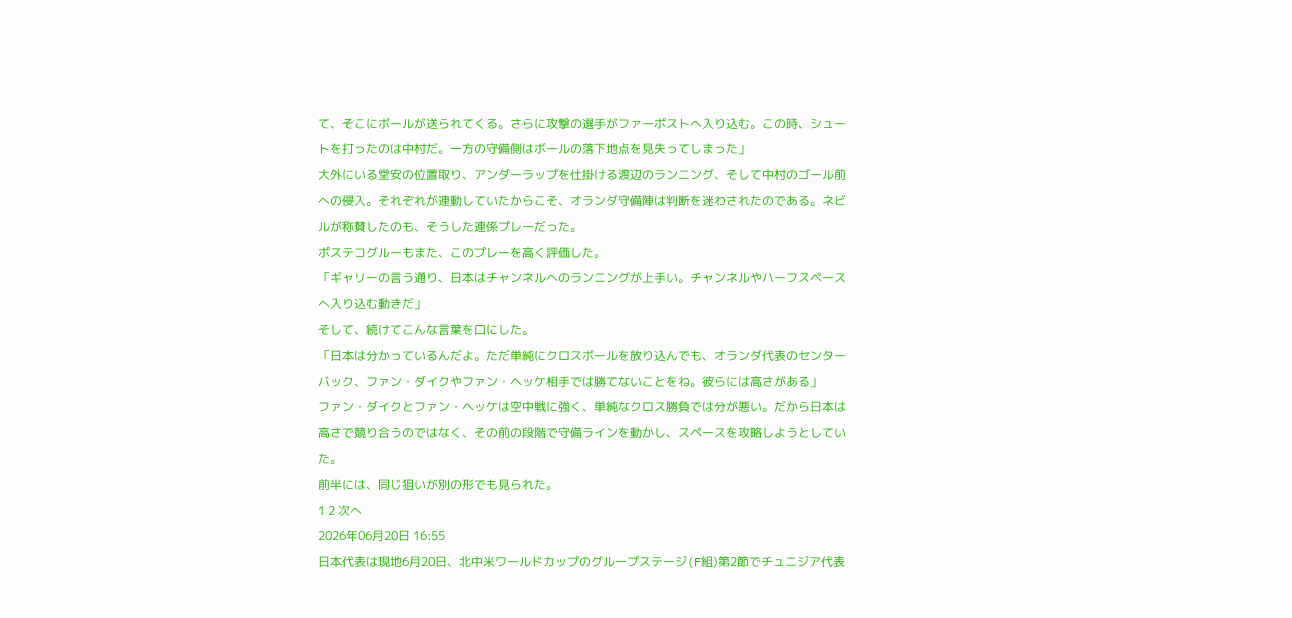て、そこにボールが送られてくる。さらに攻撃の選手がファーポストへ入り込む。この時、シュートを打ったのは中村だ。一方の守備側はボールの落下地点を見失ってしまった」
大外にいる堂安の位置取り、アンダーラップを仕掛ける渡辺のランニング、そして中村のゴール前への侵入。それぞれが連動していたからこそ、オランダ守備陣は判断を迷わされたのである。ネビルが称賛したのも、そうした連係プレーだった。
ポステコグルーもまた、このプレーを高く評価した。
「ギャリーの言う通り、日本はチャンネルへのランニングが上手い。チャンネルやハーフスペースへ入り込む動きだ」
そして、続けてこんな言葉を口にした。
「日本は分かっているんだよ。ただ単純にクロスボールを放り込んでも、オランダ代表のセンターバック、ファン・ダイクやファン・ヘッケ相手では勝てないことをね。彼らには高さがある」
ファン・ダイクとファン・ヘッケは空中戦に強く、単純なクロス勝負では分が悪い。だから日本は高さで競り合うのではなく、その前の段階で守備ラインを動かし、スペースを攻略しようとしていた。
前半には、同じ狙いが別の形でも見られた。
1 2 次へ
2026年06月20日 16:55
日本代表は現地6月20日、北中米ワールドカップのグループステージ(F組)第2節でチュニジア代表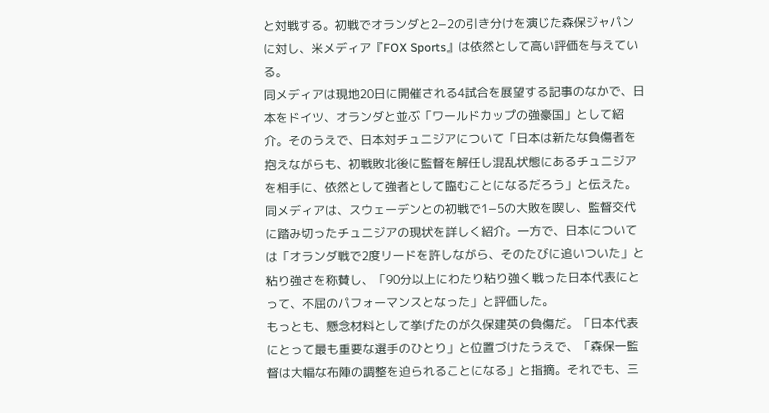と対戦する。初戦でオランダと2−2の引き分けを演じた森保ジャパンに対し、米メディア『FOX Sports』は依然として高い評価を与えている。
同メディアは現地20日に開催される4試合を展望する記事のなかで、日本をドイツ、オランダと並ぶ「ワールドカップの強豪国」として紹介。そのうえで、日本対チュニジアについて「日本は新たな負傷者を抱えながらも、初戦敗北後に監督を解任し混乱状態にあるチュニジアを相手に、依然として強者として臨むことになるだろう」と伝えた。
同メディアは、スウェーデンとの初戦で1−5の大敗を喫し、監督交代に踏み切ったチュニジアの現状を詳しく紹介。一方で、日本については「オランダ戦で2度リードを許しながら、そのたびに追いついた」と粘り強さを称賛し、「90分以上にわたり粘り強く戦った日本代表にとって、不屈のパフォーマンスとなった」と評価した。
もっとも、懸念材料として挙げたのが久保建英の負傷だ。「日本代表にとって最も重要な選手のひとり」と位置づけたうえで、「森保一監督は大幅な布陣の調整を迫られることになる」と指摘。それでも、三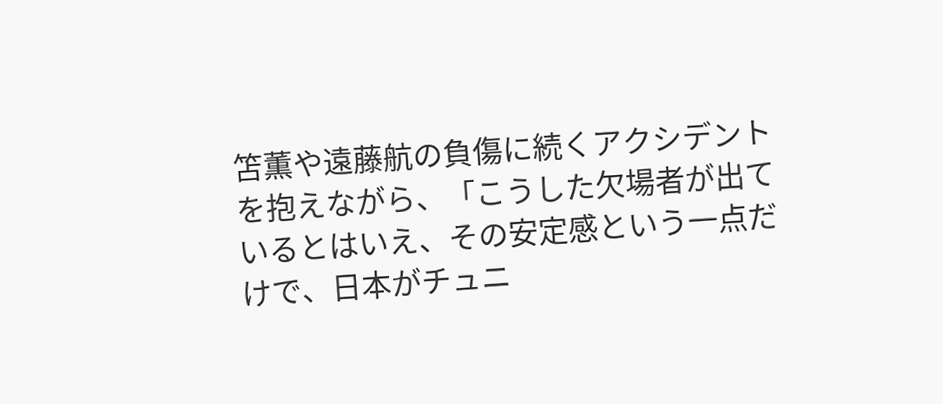笘薫や遠藤航の負傷に続くアクシデントを抱えながら、「こうした欠場者が出ているとはいえ、その安定感という一点だけで、日本がチュニ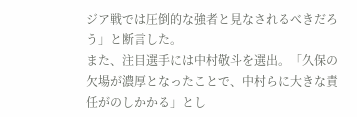ジア戦では圧倒的な強者と見なされるべきだろう」と断言した。
また、注目選手には中村敬斗を選出。「久保の欠場が濃厚となったことで、中村らに大きな責任がのしかかる」とし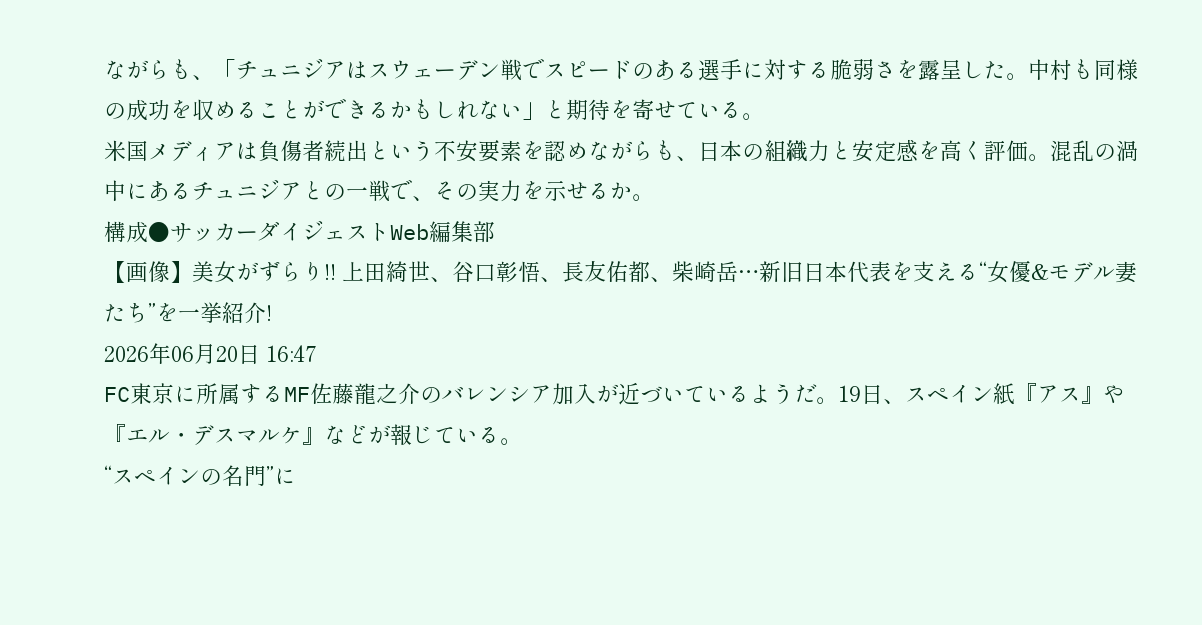ながらも、「チュニジアはスウェーデン戦でスピードのある選手に対する脆弱さを露呈した。中村も同様の成功を収めることができるかもしれない」と期待を寄せている。
米国メディアは負傷者続出という不安要素を認めながらも、日本の組織力と安定感を高く評価。混乱の渦中にあるチュニジアとの一戦で、その実力を示せるか。
構成●サッカーダイジェストWeb編集部
【画像】美女がずらり!! 上田綺世、谷口彰悟、長友佑都、柴崎岳…新旧日本代表を支える“女優&モデル妻たち”を一挙紹介!
2026年06月20日 16:47
FC東京に所属するMF佐藤龍之介のバレンシア加入が近づいているようだ。19日、スペイン紙『アス』や『エル・デスマルケ』などが報じている。
“スペインの名門”に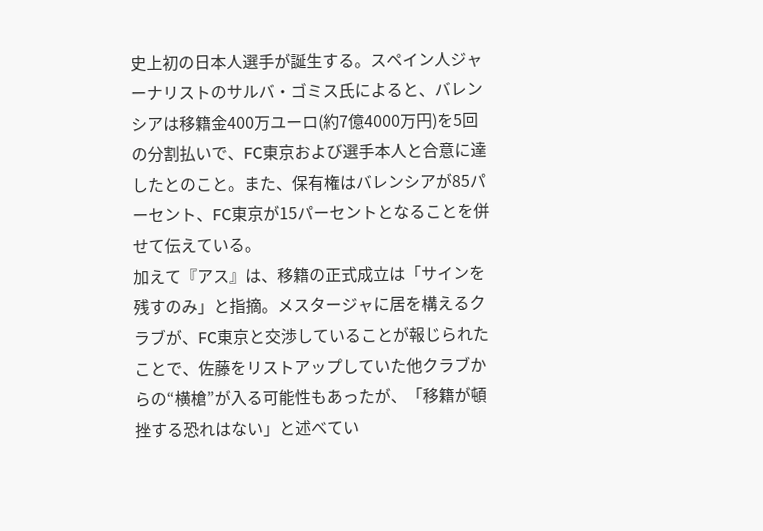史上初の日本人選手が誕生する。スペイン人ジャーナリストのサルバ・ゴミス氏によると、バレンシアは移籍金400万ユーロ(約7億4000万円)を5回の分割払いで、FC東京および選手本人と合意に達したとのこと。また、保有権はバレンシアが85パーセント、FC東京が15パーセントとなることを併せて伝えている。
加えて『アス』は、移籍の正式成立は「サインを残すのみ」と指摘。メスタージャに居を構えるクラブが、FC東京と交渉していることが報じられたことで、佐藤をリストアップしていた他クラブからの“横槍”が入る可能性もあったが、「移籍が頓挫する恐れはない」と述べてい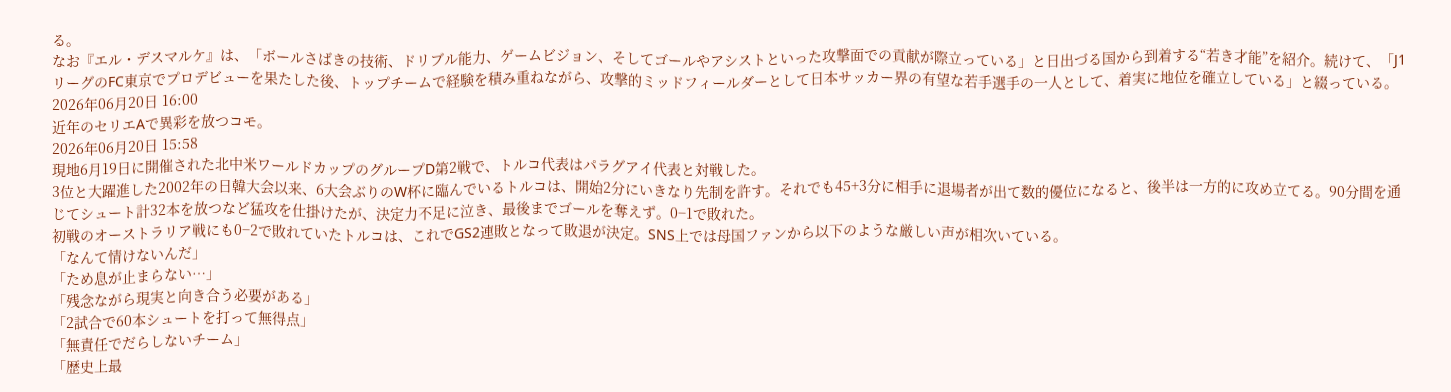る。
なお『エル・デスマルケ』は、「ボールさばきの技術、ドリブル能力、ゲームビジョン、そしてゴールやアシストといった攻撃面での貢献が際立っている」と日出づる国から到着する“若き才能”を紹介。続けて、「J1リーグのFC東京でプロデビューを果たした後、トップチームで経験を積み重ねながら、攻撃的ミッドフィールダーとして日本サッカー界の有望な若手選手の一人として、着実に地位を確立している」と綴っている。
2026年06月20日 16:00
近年のセリエAで異彩を放つコモ。
2026年06月20日 15:58
現地6月19日に開催された北中米ワールドカップのグループD第2戦で、トルコ代表はパラグアイ代表と対戦した。
3位と大躍進した2002年の日韓大会以来、6大会ぶりのW杯に臨んでいるトルコは、開始2分にいきなり先制を許す。それでも45+3分に相手に退場者が出て数的優位になると、後半は一方的に攻め立てる。90分間を通じてシュート計32本を放つなど猛攻を仕掛けたが、決定力不足に泣き、最後までゴールを奪えず。0−1で敗れた。
初戦のオーストラリア戦にも0−2で敗れていたトルコは、これでGS2連敗となって敗退が決定。SNS上では母国ファンから以下のような厳しい声が相次いている。
「なんて情けないんだ」
「ため息が止まらない…」
「残念ながら現実と向き合う必要がある」
「2試合で60本シュートを打って無得点」
「無責任でだらしないチーム」
「歴史上最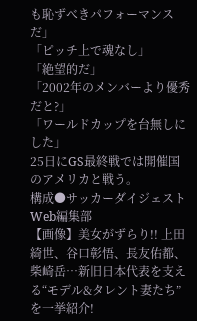も恥ずべきパフォーマンスだ」
「ピッチ上で魂なし」
「絶望的だ」
「2002年のメンバーより優秀だと?」
「ワールドカップを台無しにした」
25日にGS最終戦では開催国のアメリカと戦う。
構成●サッカーダイジェストWeb編集部
【画像】美女がずらり!! 上田綺世、谷口彰悟、長友佑都、柴崎岳…新旧日本代表を支える“モデル&タレント妻たち”を一挙紹介!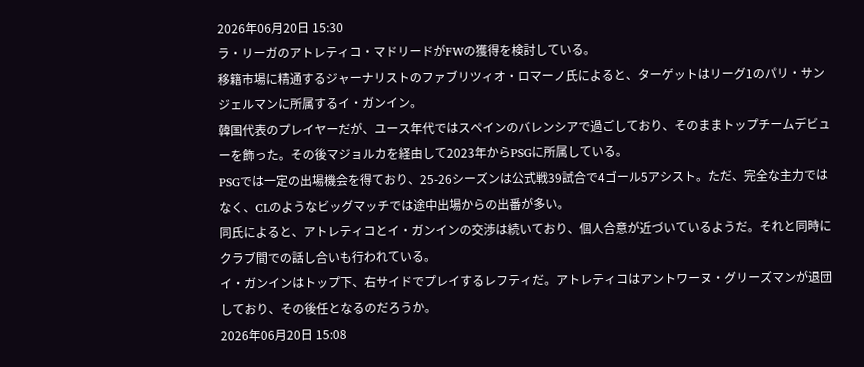2026年06月20日 15:30
ラ・リーガのアトレティコ・マドリードがFWの獲得を検討している。
移籍市場に精通するジャーナリストのファブリツィオ・ロマーノ氏によると、ターゲットはリーグ1のパリ・サンジェルマンに所属するイ・ガンイン。
韓国代表のプレイヤーだが、ユース年代ではスペインのバレンシアで過ごしており、そのままトップチームデビューを飾った。その後マジョルカを経由して2023年からPSGに所属している。
PSGでは一定の出場機会を得ており、25-26シーズンは公式戦39試合で4ゴール5アシスト。ただ、完全な主力ではなく、CLのようなビッグマッチでは途中出場からの出番が多い。
同氏によると、アトレティコとイ・ガンインの交渉は続いており、個人合意が近づいているようだ。それと同時にクラブ間での話し合いも行われている。
イ・ガンインはトップ下、右サイドでプレイするレフティだ。アトレティコはアントワーヌ・グリーズマンが退団しており、その後任となるのだろうか。
2026年06月20日 15:08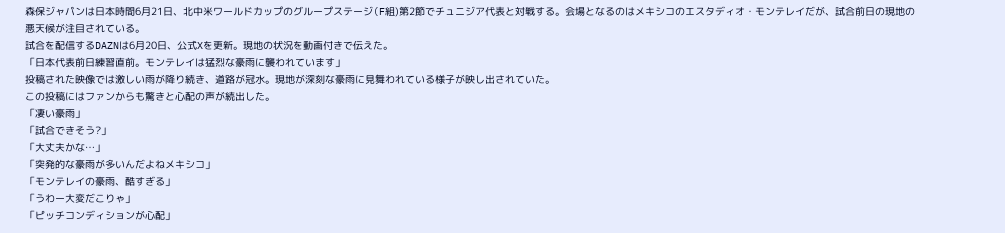森保ジャパンは日本時間6月21日、北中米ワールドカップのグループステージ(F組)第2節でチュニジア代表と対戦する。会場となるのはメキシコのエスタディオ・モンテレイだが、試合前日の現地の悪天候が注目されている。
試合を配信するDAZNは6月20日、公式Xを更新。現地の状況を動画付きで伝えた。
「日本代表前日練習直前。モンテレイは猛烈な豪雨に襲われています」
投稿された映像では激しい雨が降り続き、道路が冠水。現地が深刻な豪雨に見舞われている様子が映し出されていた。
この投稿にはファンからも驚きと心配の声が続出した。
「凄い豪雨」
「試合できそう?」
「大丈夫かな…」
「突発的な豪雨が多いんだよねメキシコ」
「モンテレイの豪雨、酷すぎる」
「うわー大変だこりゃ」
「ピッチコンディションが心配」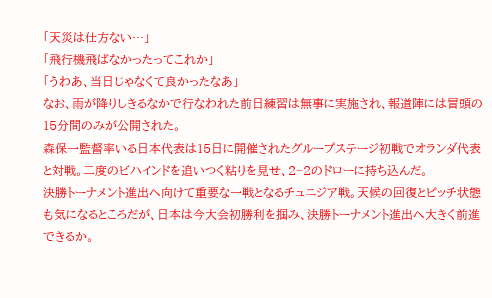「天災は仕方ない…」
「飛行機飛ばなかったってこれか」
「うわあ、当日じゃなくて良かったなあ」
なお、雨が降りしきるなかで行なわれた前日練習は無事に実施され、報道陣には冒頭の15分間のみが公開された。
森保一監督率いる日本代表は15日に開催されたグループステージ初戦でオランダ代表と対戦。二度のビハインドを追いつく粘りを見せ、2−2のドローに持ち込んだ。
決勝トーナメント進出へ向けて重要な一戦となるチュニジア戦。天候の回復とピッチ状態も気になるところだが、日本は今大会初勝利を掴み、決勝トーナメント進出へ大きく前進できるか。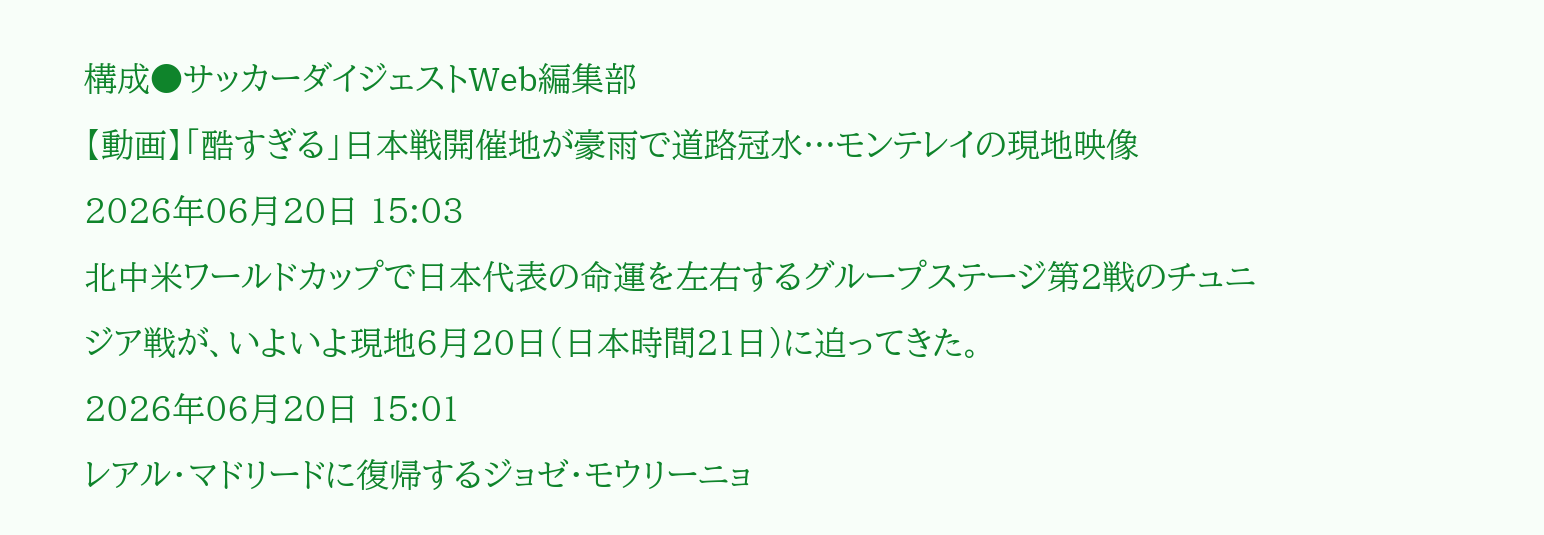構成●サッカーダイジェストWeb編集部
【動画】「酷すぎる」日本戦開催地が豪雨で道路冠水…モンテレイの現地映像
2026年06月20日 15:03
北中米ワールドカップで日本代表の命運を左右するグループステージ第2戦のチュニジア戦が、いよいよ現地6月20日(日本時間21日)に迫ってきた。
2026年06月20日 15:01
レアル・マドリードに復帰するジョゼ・モウリーニョ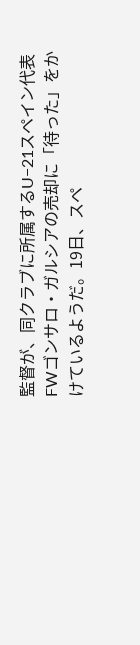監督が、同クラブに所属するU−21スペイン代表FWゴンサロ・ガルシアの売却に「待った」をかけているようだ。19日、スペ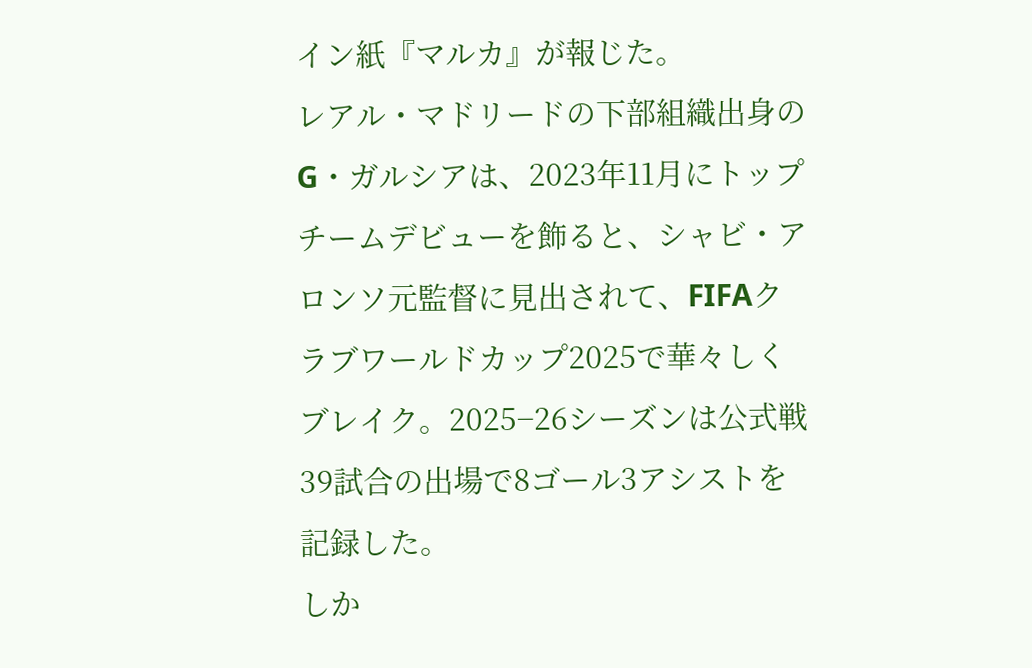イン紙『マルカ』が報じた。
レアル・マドリードの下部組織出身のG・ガルシアは、2023年11月にトップチームデビューを飾ると、シャビ・アロンソ元監督に見出されて、FIFAクラブワールドカップ2025で華々しくブレイク。2025−26シーズンは公式戦39試合の出場で8ゴール3アシストを記録した。
しか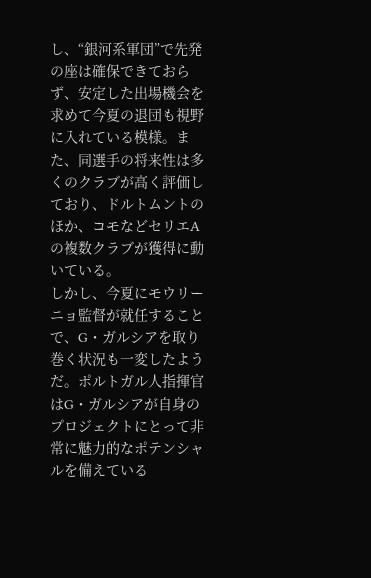し、“銀河系軍団”で先発の座は確保できておらず、安定した出場機会を求めて今夏の退団も視野に入れている模様。また、同選手の将来性は多くのクラブが高く評価しており、ドルトムントのほか、コモなどセリエAの複数クラブが獲得に動いている。
しかし、今夏にモウリーニョ監督が就任することで、G・ガルシアを取り巻く状況も一変したようだ。ポルトガル人指揮官はG・ガルシアが自身のプロジェクトにとって非常に魅力的なポテンシャルを備えている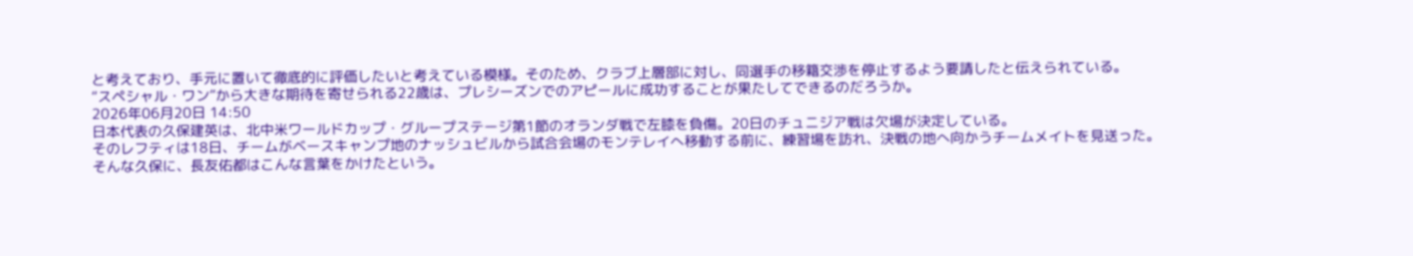と考えており、手元に置いて徹底的に評価したいと考えている模様。そのため、クラブ上層部に対し、同選手の移籍交渉を停止するよう要請したと伝えられている。
“スペシャル・ワン”から大きな期待を寄せられる22歳は、プレシーズンでのアピールに成功することが果たしてできるのだろうか。
2026年06月20日 14:50
日本代表の久保建英は、北中米ワールドカップ・グループステージ第1節のオランダ戦で左膝を負傷。20日のチュニジア戦は欠場が決定している。
そのレフティは18日、チームがベースキャンプ地のナッシュビルから試合会場のモンテレイへ移動する前に、練習場を訪れ、決戦の地へ向かうチームメイトを見送った。
そんな久保に、長友佑都はこんな言葉をかけたという。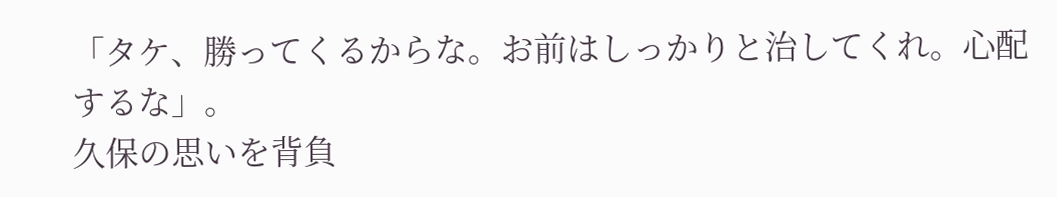「タケ、勝ってくるからな。お前はしっかりと治してくれ。心配するな」。
久保の思いを背負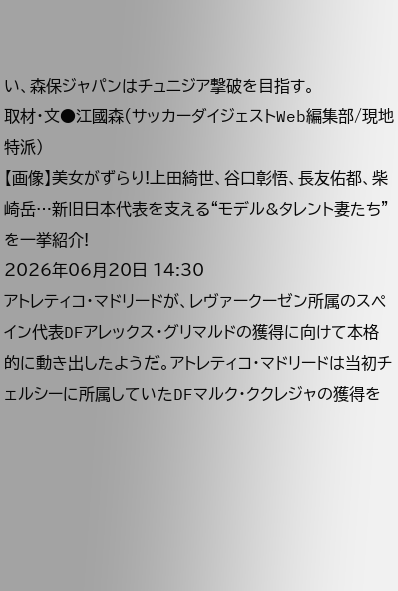い、森保ジャパンはチュニジア撃破を目指す。
取材・文●江國森(サッカーダイジェストWeb編集部/現地特派)
【画像】美女がずらり!上田綺世、谷口彰悟、長友佑都、柴崎岳…新旧日本代表を支える“モデル&タレント妻たち”を一挙紹介!
2026年06月20日 14:30
アトレティコ・マドリードが、レヴァークーゼン所属のスペイン代表DFアレックス・グリマルドの獲得に向けて本格的に動き出したようだ。アトレティコ・マドリードは当初チェルシーに所属していたDFマルク・ククレジャの獲得を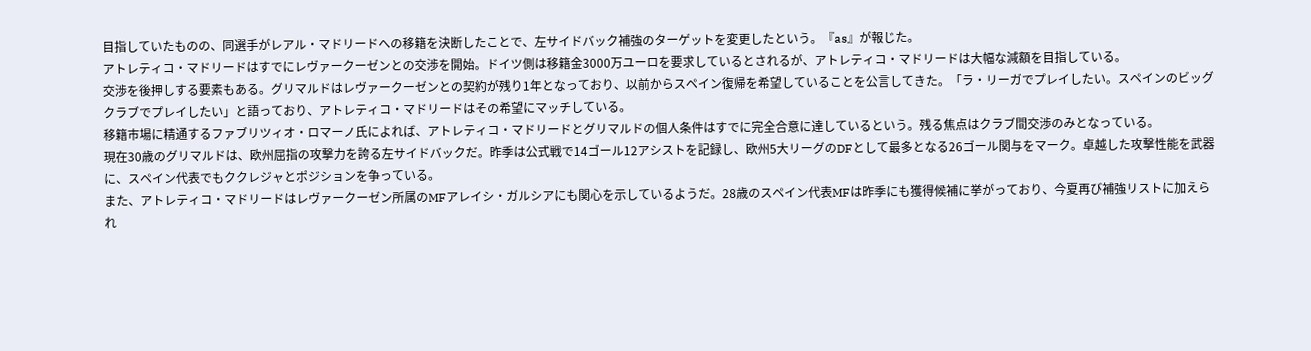目指していたものの、同選手がレアル・マドリードへの移籍を決断したことで、左サイドバック補強のターゲットを変更したという。『as』が報じた。
アトレティコ・マドリードはすでにレヴァークーゼンとの交渉を開始。ドイツ側は移籍金3000万ユーロを要求しているとされるが、アトレティコ・マドリードは大幅な減額を目指している。
交渉を後押しする要素もある。グリマルドはレヴァークーゼンとの契約が残り1年となっており、以前からスペイン復帰を希望していることを公言してきた。「ラ・リーガでプレイしたい。スペインのビッグクラブでプレイしたい」と語っており、アトレティコ・マドリードはその希望にマッチしている。
移籍市場に精通するファブリツィオ・ロマーノ氏によれば、アトレティコ・マドリードとグリマルドの個人条件はすでに完全合意に達しているという。残る焦点はクラブ間交渉のみとなっている。
現在30歳のグリマルドは、欧州屈指の攻撃力を誇る左サイドバックだ。昨季は公式戦で14ゴール12アシストを記録し、欧州5大リーグのDFとして最多となる26ゴール関与をマーク。卓越した攻撃性能を武器に、スペイン代表でもククレジャとポジションを争っている。
また、アトレティコ・マドリードはレヴァークーゼン所属のMFアレイシ・ガルシアにも関心を示しているようだ。28歳のスペイン代表MFは昨季にも獲得候補に挙がっており、今夏再び補強リストに加えられ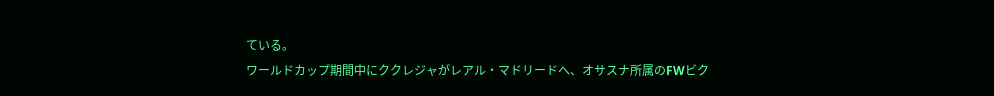ている。
ワールドカップ期間中にククレジャがレアル・マドリードへ、オサスナ所属のFWビク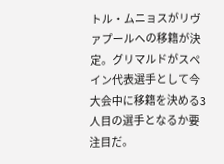トル・ムニョスがリヴァプールへの移籍が決定。グリマルドがスペイン代表選手として今大会中に移籍を決める3人目の選手となるか要注目だ。